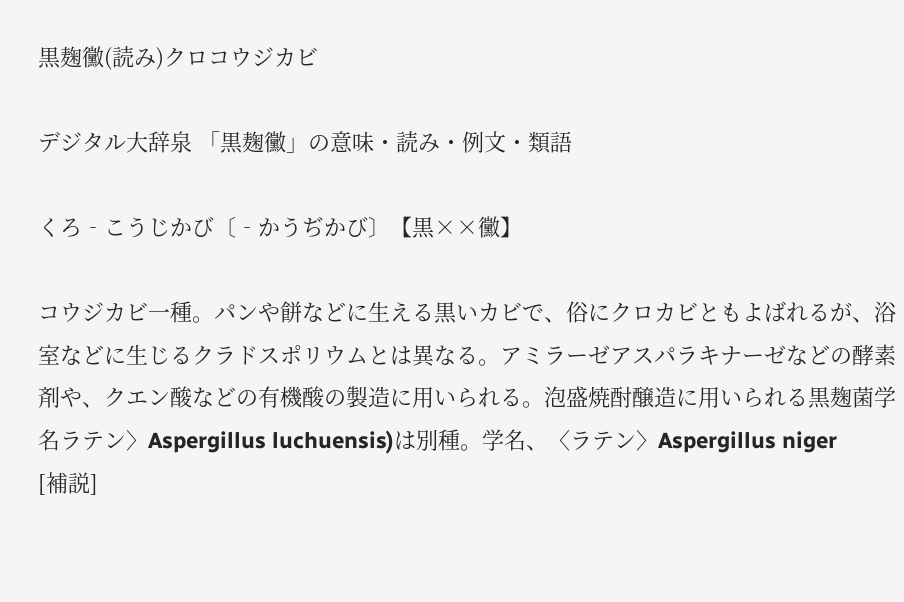黒麹黴(読み)クロコウジカビ

デジタル大辞泉 「黒麹黴」の意味・読み・例文・類語

くろ‐こうじかび〔‐かうぢかび〕【黒××黴】

コウジカビ一種。パンや餅などに生える黒いカビで、俗にクロカビともよばれるが、浴室などに生じるクラドスポリウムとは異なる。アミラーゼアスパラキナーゼなどの酵素剤や、クエン酸などの有機酸の製造に用いられる。泡盛焼酎醸造に用いられる黒麹菌学名ラテン〉Aspergillus luchuensis)は別種。学名、〈ラテン〉Aspergillus niger
[補説]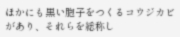ほかにも黒い胞子をつくるコウジカビがあり、それらを総称し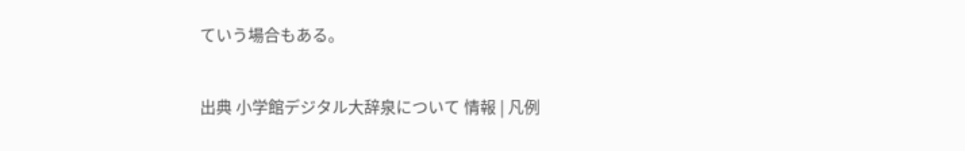ていう場合もある。

出典 小学館デジタル大辞泉について 情報 | 凡例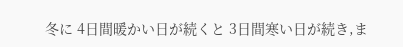冬に 4日間暖かい日が続くと 3日間寒い日が続き,ま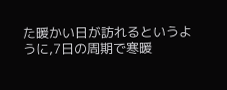た暖かい日が訪れるというように,7日の周期で寒暖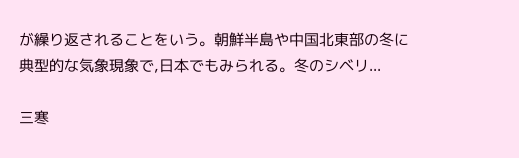が繰り返されることをいう。朝鮮半島や中国北東部の冬に典型的な気象現象で,日本でもみられる。冬のシベリ...

三寒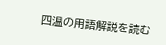四温の用語解説を読む